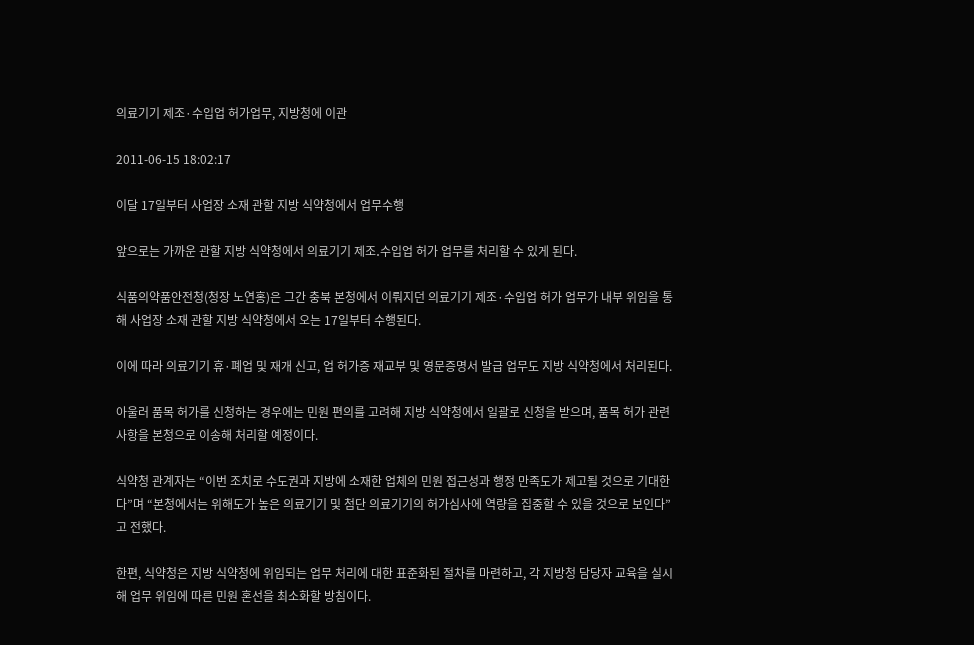의료기기 제조·수입업 허가업무, 지방청에 이관

2011-06-15 18:02:17

이달 17일부터 사업장 소재 관할 지방 식약청에서 업무수행

앞으로는 가까운 관할 지방 식약청에서 의료기기 제조․수입업 허가 업무를 처리할 수 있게 된다.

식품의약품안전청(청장 노연홍)은 그간 충북 본청에서 이뤄지던 의료기기 제조·수입업 허가 업무가 내부 위임을 통해 사업장 소재 관할 지방 식약청에서 오는 17일부터 수행된다.

이에 따라 의료기기 휴·폐업 및 재개 신고, 업 허가증 재교부 및 영문증명서 발급 업무도 지방 식약청에서 처리된다.

아울러 품목 허가를 신청하는 경우에는 민원 편의를 고려해 지방 식약청에서 일괄로 신청을 받으며, 품목 허가 관련 사항을 본청으로 이송해 처리할 예정이다.

식약청 관계자는 “이번 조치로 수도권과 지방에 소재한 업체의 민원 접근성과 행정 만족도가 제고될 것으로 기대한다”며 “본청에서는 위해도가 높은 의료기기 및 첨단 의료기기의 허가심사에 역량을 집중할 수 있을 것으로 보인다”고 전했다.

한편, 식약청은 지방 식약청에 위임되는 업무 처리에 대한 표준화된 절차를 마련하고, 각 지방청 담당자 교육을 실시해 업무 위임에 따른 민원 혼선을 최소화할 방침이다.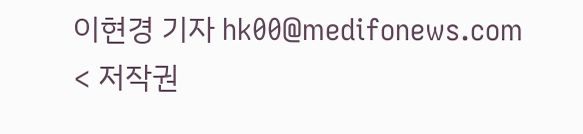이현경 기자 hk00@medifonews.com
< 저작권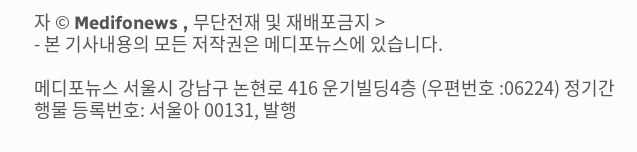자 © Medifonews , 무단전재 및 재배포금지 >
- 본 기사내용의 모든 저작권은 메디포뉴스에 있습니다.

메디포뉴스 서울시 강남구 논현로 416 운기빌딩4층 (우편번호 :06224) 정기간행물 등록번호: 서울아 00131, 발행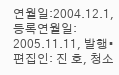연월일:2004.12.1, 등록연월일: 2005.11.11, 발행•편집인: 진 호, 청소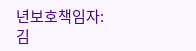년보호책임자: 김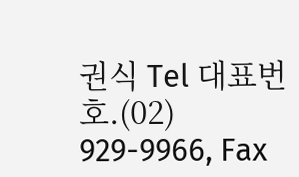권식 Tel 대표번호.(02) 929-9966, Fax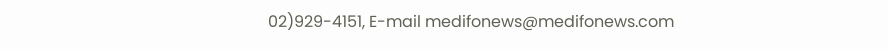02)929-4151, E-mail medifonews@medifonews.com